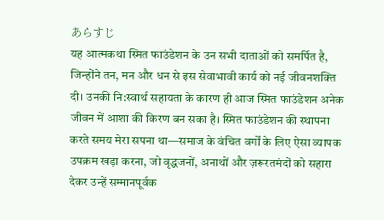あらすじ
यह आत्मकथा स्मित फाउंडेशन के उन सभी दाताओं को समर्पित है, जिन्होंने तन, मन और धन से इस सेवाभावी कार्य को नई जीवनशक्ति दी। उनकी नि:स्वार्थ सहायता के कारण ही आज स्मित फाउंडेशन अनेक जीवन में आशा की किरण बन सका है। स्मित फाउंडेशन की स्थापना करते समय मेरा सपना था—समाज के वंचित वर्गों के लिए ऐसा व्यापक उपक्रम खड़ा करना, जो वृद्धजनों, अनाथों और ज़रूरतमंदों को सहारा देकर उन्हें सम्मानपूर्वक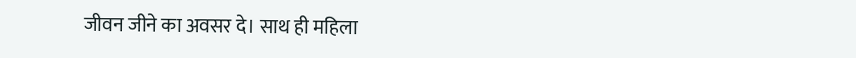जीवन जीने का अवसर दे। साथ ही महिला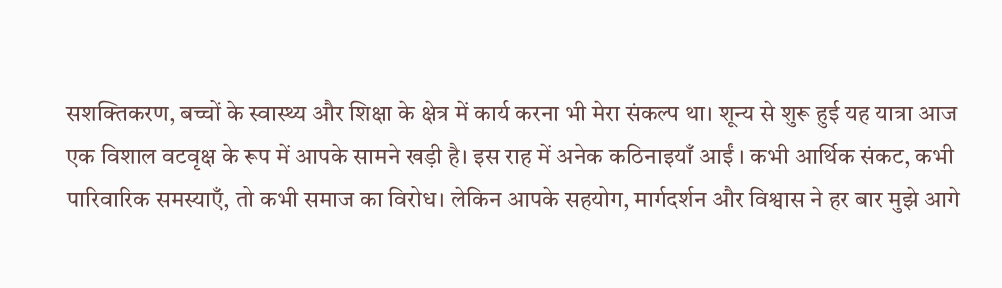सशक्तिकरण, बच्चों के स्वास्थ्य और शिक्षा के क्षेत्र में कार्य करना भी मेरा संकल्प था। शून्य से शुरू हुई यह यात्रा आज एक विशाल वटवृक्ष के रूप में आपके सामने खड़ी है। इस राह में अनेक कठिनाइयाँ आईं । कभी आर्थिक संकट, कभी पारिवारिक समस्याएँ, तो कभी समाज का विरोध। लेकिन आपके सहयोग, मार्गदर्शन और विश्वास ने हर बार मुझे आगे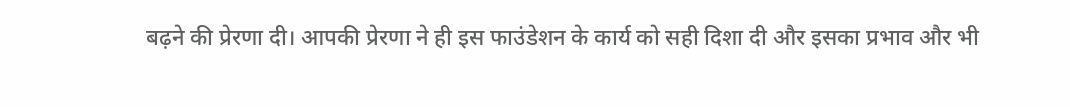बढ़ने की प्रेरणा दी। आपकी प्रेरणा ने ही इस फाउंडेशन के कार्य को सही दिशा दी और इसका प्रभाव और भी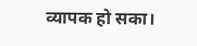व्यापक हो सका।